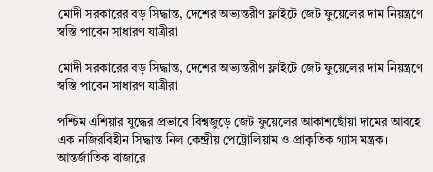মোদী সরকারের বড় সিদ্ধান্ত, দেশের অভ্যন্তরীণ ফ্লাইটে জেট ফুয়েলের দাম নিয়ন্ত্রণে স্বস্তি পাবেন সাধারণ যাত্রীরা

মোদী সরকারের বড় সিদ্ধান্ত, দেশের অভ্যন্তরীণ ফ্লাইটে জেট ফুয়েলের দাম নিয়ন্ত্রণে স্বস্তি পাবেন সাধারণ যাত্রীরা

পশ্চিম এশিয়ার যুদ্ধের প্রভাবে বিশ্বজুড়ে জেট ফুয়েলের আকাশছোঁয়া দামের আবহে এক নজিরবিহীন সিদ্ধান্ত নিল কেন্দ্রীয় পেট্রোলিয়াম ও প্রাকৃতিক গ্যাস মন্ত্রক। আন্তর্জাতিক বাজারে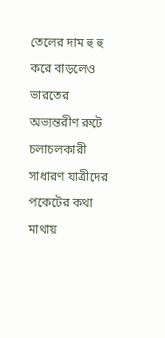তেলের দাম হু হু করে বাড়লেও ভারতের অভ্যন্তরীণ রুটে চলাচলকারী সাধারণ যাত্রীদের পকেটের কথা মাথায়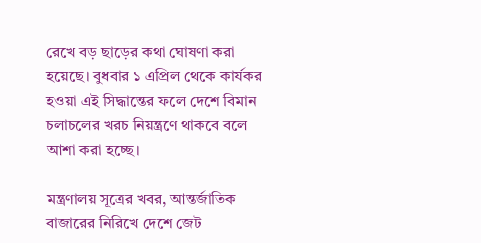রেখে বড় ছাড়ের কথা ঘোষণা করা হয়েছে। বুধবার ১ এপ্রিল থেকে কার্যকর হওয়া এই সিদ্ধান্তের ফলে দেশে বিমান চলাচলের খরচ নিয়ন্ত্রণে থাকবে বলে আশা করা হচ্ছে।

মন্ত্রণালয় সূত্রের খবর, আন্তর্জাতিক বাজারের নিরিখে দেশে জেট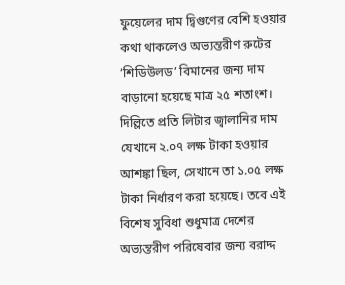ফুয়েলের দাম দ্বিগুণের বেশি হওয়ার কথা থাকলেও অভ্যন্তরীণ রুটের ‘শিডিউলড’ বিমানের জন্য দাম বাড়ানো হয়েছে মাত্র ২৫ শতাংশ। দিল্লিতে প্রতি লিটার জ্বালানির দাম যেখানে ২.০৭ লক্ষ টাকা হওয়ার আশঙ্কা ছিল, সেখানে তা ১.০৫ লক্ষ টাকা নির্ধারণ করা হয়েছে। তবে এই বিশেষ সুবিধা শুধুমাত্র দেশের অভ্যন্তরীণ পরিষেবার জন্য বরাদ্দ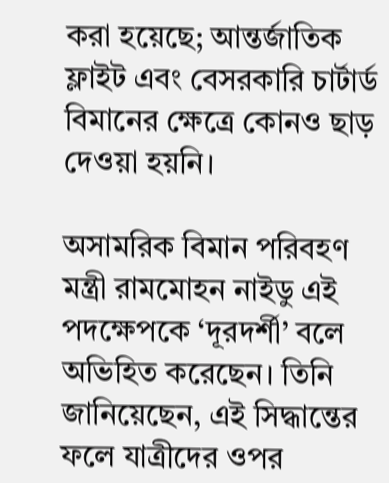করা হয়েছে; আন্তর্জাতিক ফ্লাইট এবং বেসরকারি চার্টার্ড বিমানের ক্ষেত্রে কোনও ছাড় দেওয়া হয়নি।

অসামরিক বিমান পরিবহণ মন্ত্রী রামমোহন নাইডু এই পদক্ষেপকে ‘দূরদর্শী’ বলে অভিহিত করেছেন। তিনি জানিয়েছেন, এই সিদ্ধান্তের ফলে যাত্রীদের ওপর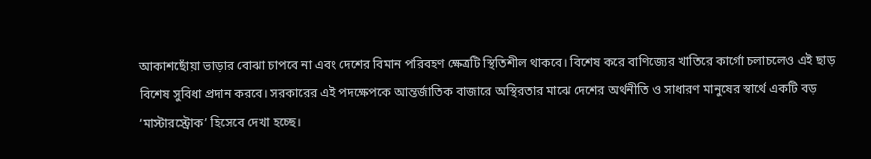আকাশছোঁয়া ভাড়ার বোঝা চাপবে না এবং দেশের বিমান পরিবহণ ক্ষেত্রটি স্থিতিশীল থাকবে। বিশেষ করে বাণিজ্যের খাতিরে কার্গো চলাচলেও এই ছাড় বিশেষ সুবিধা প্রদান করবে। সরকারের এই পদক্ষেপকে আন্তর্জাতিক বাজারে অস্থিরতার মাঝে দেশের অর্থনীতি ও সাধারণ মানুষের স্বার্থে একটি বড় ‘মাস্টারস্ট্রোক’ হিসেবে দেখা হচ্ছে।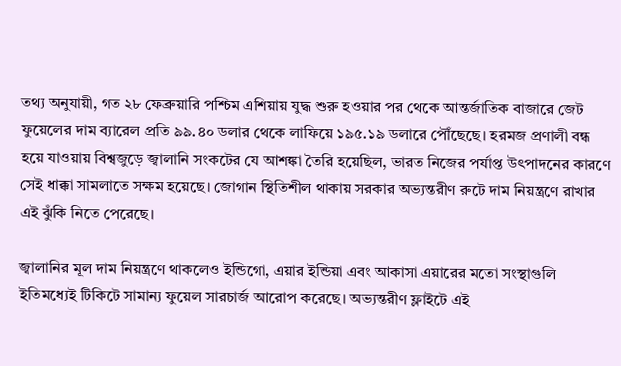তথ্য অনুযায়ী, গত ২৮ ফেব্রুয়ারি পশ্চিম এশিয়ায় যুদ্ধ শুরু হওয়ার পর থেকে আন্তর্জাতিক বাজারে জেট ফুয়েলের দাম ব্যারেল প্রতি ৯৯.৪০ ডলার থেকে লাফিয়ে ১৯৫.১৯ ডলারে পৌঁছেছে। হরমজ প্রণালী বন্ধ হয়ে যাওয়ায় বিশ্বজুড়ে জ্বালানি সংকটের যে আশঙ্কা তৈরি হয়েছিল, ভারত নিজের পর্যাপ্ত উৎপাদনের কারণে সেই ধাক্কা সামলাতে সক্ষম হয়েছে। জোগান স্থিতিশীল থাকায় সরকার অভ্যন্তরীণ রুটে দাম নিয়ন্ত্রণে রাখার এই ঝুঁকি নিতে পেরেছে।

জ্বালানির মূল দাম নিয়ন্ত্রণে থাকলেও ইন্ডিগো, এয়ার ইন্ডিয়া এবং আকাসা এয়ারের মতো সংস্থাগুলি ইতিমধ্যেই টিকিটে সামান্য ফুয়েল সারচার্জ আরোপ করেছে। অভ্যন্তরীণ ফ্লাইটে এই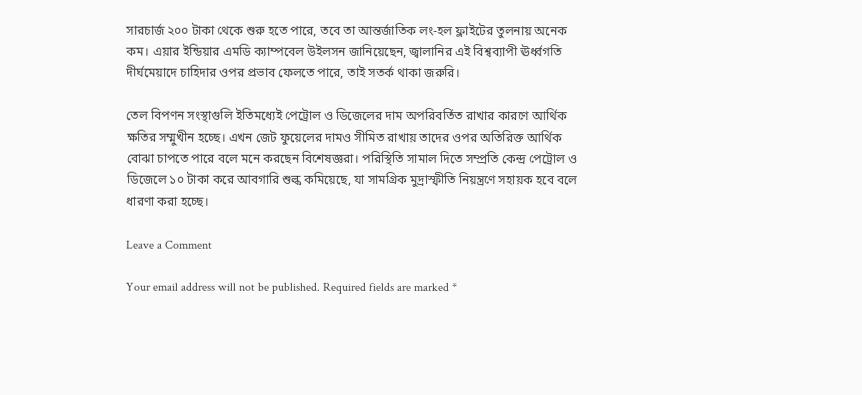সারচার্জ ২০০ টাকা থেকে শুরু হতে পারে, তবে তা আন্তর্জাতিক লং-হল ফ্লাইটের তুলনায় অনেক কম। এয়ার ইন্ডিয়ার এমডি ক্যাম্পবেল উইলসন জানিয়েছেন, জ্বালানির এই বিশ্বব্যাপী ঊর্ধ্বগতি দীর্ঘমেয়াদে চাহিদার ওপর প্রভাব ফেলতে পারে, তাই সতর্ক থাকা জরুরি।

তেল বিপণন সংস্থাগুলি ইতিমধ্যেই পেট্রোল ও ডিজেলের দাম অপরিবর্তিত রাখার কারণে আর্থিক ক্ষতির সম্মুখীন হচ্ছে। এখন জেট ফুয়েলের দামও সীমিত রাখায় তাদের ওপর অতিরিক্ত আর্থিক বোঝা চাপতে পারে বলে মনে করছেন বিশেষজ্ঞরা। পরিস্থিতি সামাল দিতে সম্প্রতি কেন্দ্র পেট্রোল ও ডিজেলে ১০ টাকা করে আবগারি শুল্ক কমিয়েছে, যা সামগ্রিক মুদ্রাস্ফীতি নিয়ন্ত্রণে সহায়ক হবে বলে ধারণা করা হচ্ছে।

Leave a Comment

Your email address will not be published. Required fields are marked *